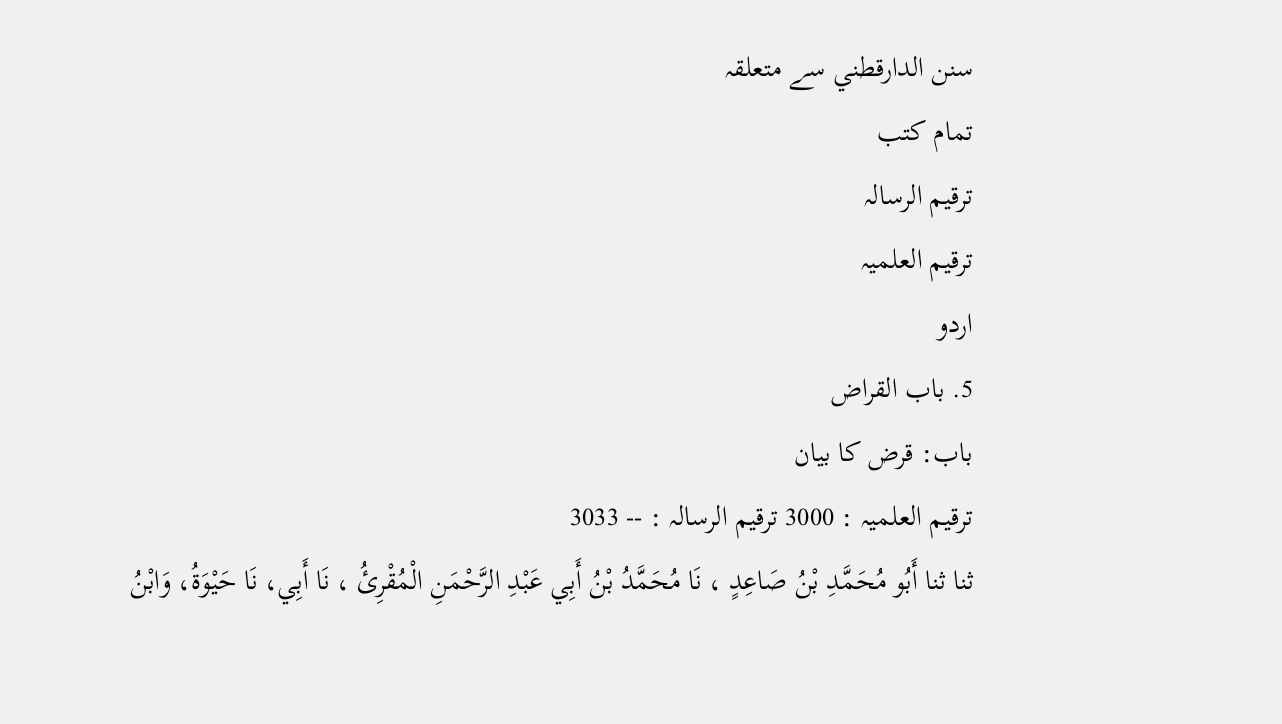سنن الدارقطني سے متعلقہ
تمام کتب
ترقیم الرسالہ
ترقیم العلمیہ
اردو
5. باب القراض
باب: قرض کا بیان
ترقیم العلمیہ : 3000 ترقیم الرسالہ : -- 3033
ثنا ثنا أَبُو مُحَمَّدِ بْنُ صَاعِدٍ ، نَا مُحَمَّدُ بْنُ أَبِي عَبْدِ الرَّحْمَنِ الْمُقْرِئُ ، نَا أَبِي، نَا حَيْوَةُ، وَابْنُ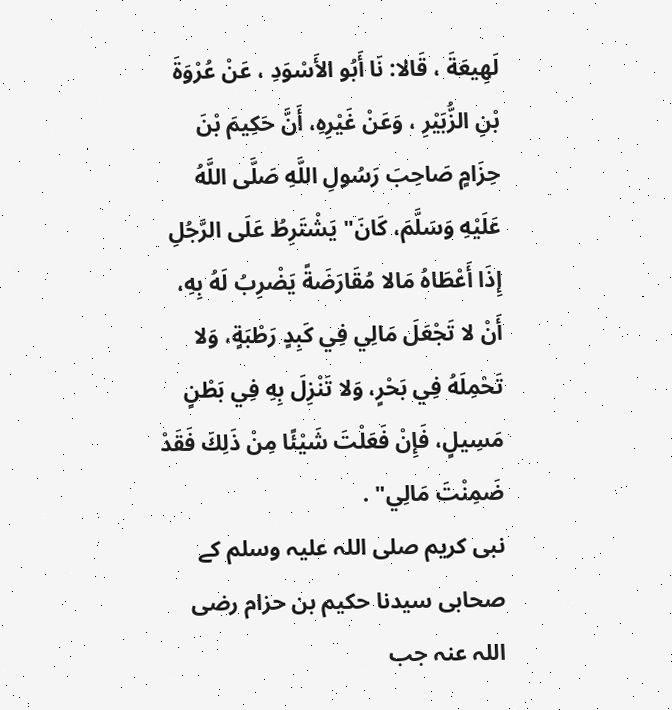لَهِيعَةَ ، قَالا: نَا أَبُو الأَسْوَدِ ، عَنْ عُرْوَةَ بْنِ الزُّبَيْرِ ، وَعَنْ غَيْرِهِ، أَنَّ حَكِيمَ بْنَ حِزَامٍ صَاحِبَ رَسُولِ اللَّهِ صَلَّى اللَّهُ عَلَيْهِ وَسَلَّمَ، كَانَ" يَشْتَرِطُ عَلَى الرَّجُلِ إِذَا أَعْطَاهُ مَالا مُقَارَضَةً يَضْرِبُ لَهُ بِهِ، أَنْ لا تَجْعَلَ مَالِي فِي كَبِدٍ رَطْبَةٍ، وَلا تَحْمِلَهُ فِي بَحْرٍ، وَلا تَنْزِلَ بِهِ فِي بَطْنٍ مَسِيلٍ، فَإِنْ فَعَلْتَ شَيْئًا مِنْ ذَلِكَ فَقَدْ ضَمِنْتَ مَالِي" .
نبی کریم صلی اللہ علیہ وسلم کے صحابی سیدنا حکیم بن حزام رضی اللہ عنہ جب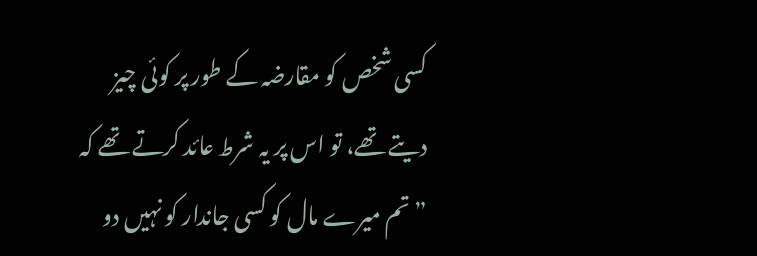کسی شخص کو مقارضہ کے طور پر کوئی چیز دیتے تھے، تو اس پر یہ شرط عائد کرتے تھے کہ ”تم میرے مال کو کسی جاندار کو نہیں دو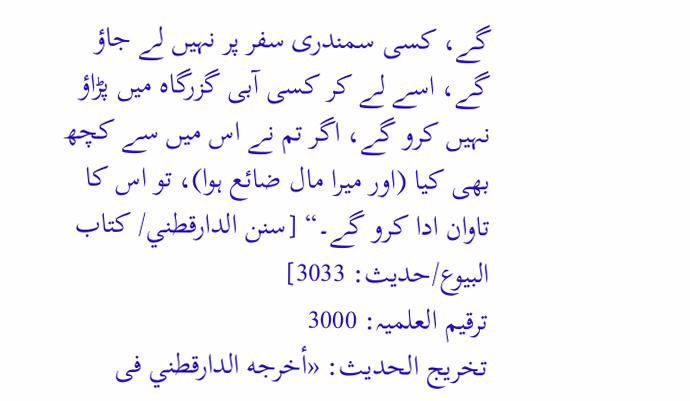گے، کسی سمندری سفر پر نہیں لے جاؤ گے، اسے لے کر کسی آبی گزرگاہ میں پڑاؤ نہیں کرو گے، اگر تم نے اس میں سے کچھ بھی کیا (اور میرا مال ضائع ہوا)، تو اس کا تاوان ادا کرو گے۔“ [سنن الدارقطني/ كتاب البيوع/حدیث: 3033]
ترقیم العلمیہ: 3000
تخریج الحدیث: «أخرجه الدارقطني فى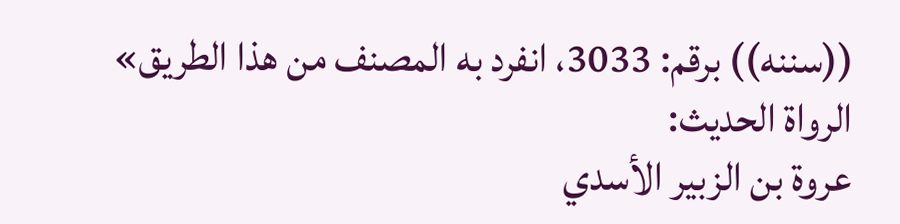((سننه)) برقم: 3033، انفرد به المصنف من هذا الطريق»
الرواة الحديث:
عروة بن الزبير الأسدي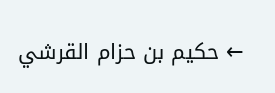← حكيم بن حزام القرشي